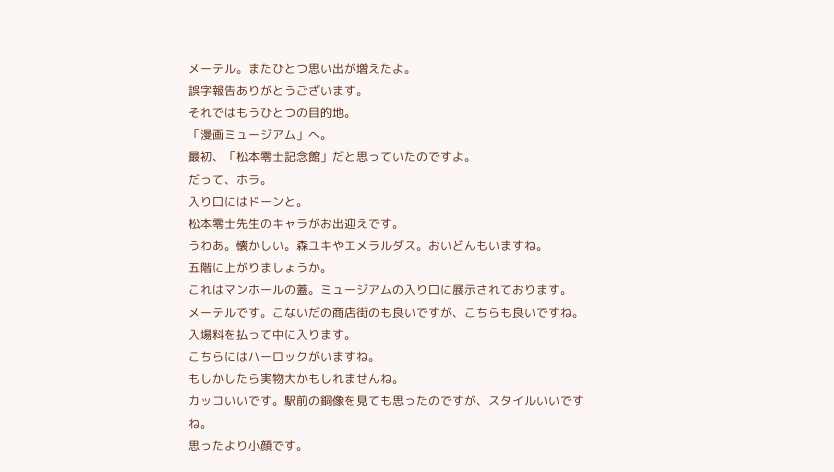メーテル。またひとつ思い出が増えたよ。
誤字報告ありがとうございます。
それではもうひとつの目的地。
「漫画ミュージアム」へ。
最初、「松本零士記念館」だと思っていたのですよ。
だって、ホラ。
入り口にはドーンと。
松本零士先生のキャラがお出迎えです。
うわあ。懐かしい。森ユキやエメラルダス。おいどんもいますね。
五階に上がりましょうか。
これはマンホールの蓋。ミュージアムの入り口に展示されております。
メーテルです。こないだの商店街のも良いですが、こちらも良いですね。
入場料を払って中に入ります。
こちらにはハーロックがいますね。
もしかしたら実物大かもしれませんね。
カッコいいです。駅前の銅像を見ても思ったのですが、スタイルいいですね。
思ったより小顔です。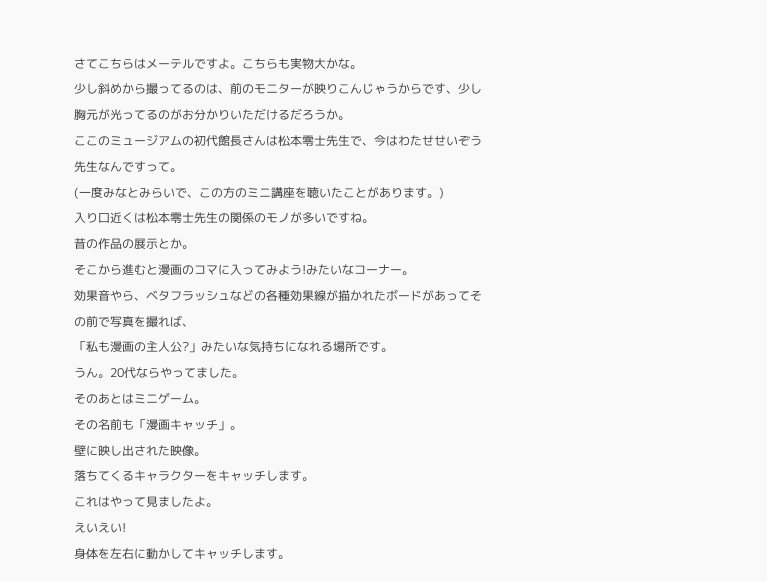さてこちらはメーテルですよ。こちらも実物大かな。
少し斜めから撮ってるのは、前のモニターが映りこんじゃうからです、少し胸元が光ってるのがお分かりいただけるだろうか。
ここのミュージアムの初代館長さんは松本零士先生で、今はわたせせいぞう先生なんですって。
(一度みなとみらいで、この方のミニ講座を聴いたことがあります。)
入り口近くは松本零士先生の関係のモノが多いですね。
昔の作品の展示とか。
そこから進むと漫画のコマに入ってみよう!みたいなコーナー。
効果音やら、ベタフラッシュなどの各種効果線が描かれたボードがあってその前で写真を撮れば、
「私も漫画の主人公?」みたいな気持ちになれる場所です。
うん。20代ならやってました。
そのあとはミニゲーム。
その名前も「漫画キャッチ」。
壁に映し出された映像。
落ちてくるキャラクターをキャッチします。
これはやって見ましたよ。
えいえい!
身体を左右に動かしてキャッチします。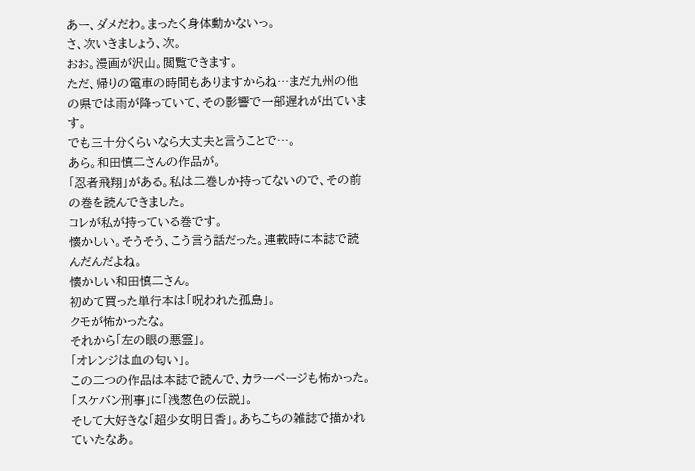あー、ダメだわ。まったく身体動かないっ。
さ、次いきましょう、次。
おお。漫画が沢山。閲覧できます。
ただ、帰りの電車の時間もありますからね…まだ九州の他の県では雨が降っていて、その影響で一部遅れが出ています。
でも三十分くらいなら大丈夫と言うことで…。
あら。和田慎二さんの作品が。
「忍者飛翔」がある。私は二巻しか持ってないので、その前の巻を読んできました。
コレが私が持っている巻です。
懐かしい。そうそう、こう言う話だった。連載時に本誌で読んだんだよね。
懐かしい和田慎二さん。
初めて買った単行本は「呪われた孤島」。
クモが怖かったな。
それから「左の眼の悪霊」。
「オレンジは血の匂い」。
この二つの作品は本誌で読んで、カラーページも怖かった。
「スケバン刑事」に「浅葱色の伝説」。
そして大好きな「超少女明日香」。あちこちの雑誌で描かれていたなあ。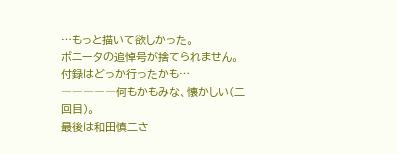…もっと描いて欲しかった。
ボニータの追悼号が捨てられません。
付録はどっか行ったかも…
―――――何もかもみな、懐かしい(二回目)。
最後は和田慎二さ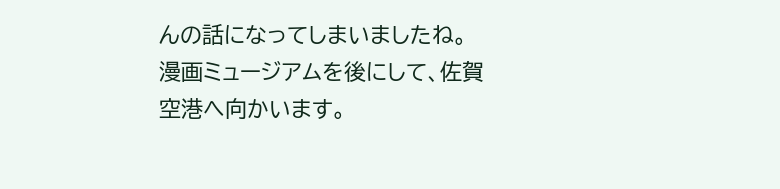んの話になってしまいましたね。
漫画ミュージアムを後にして、佐賀空港へ向かいます。